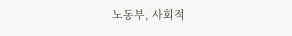노동부, 사회적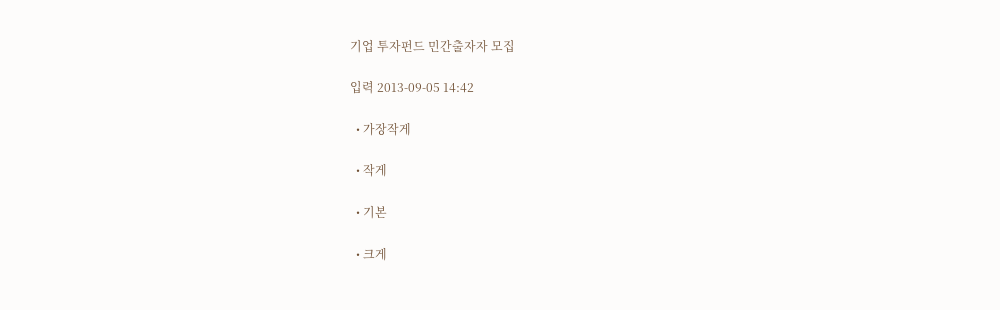기업 투자펀드 민간출자자 모집

입력 2013-09-05 14:42

  • 가장작게

  • 작게

  • 기본

  • 크게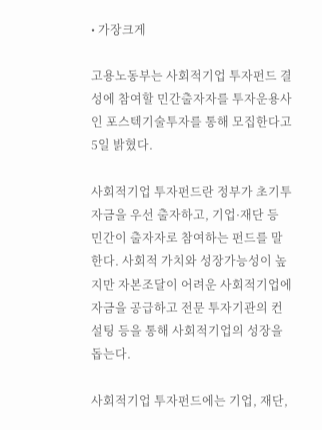• 가장크게

고용노동부는 사회적기업 투자펀드 결성에 참여할 민간출자자를 투자운용사인 포스텍기술투자를 통해 모집한다고 5일 밝혔다.

사회적기업 투자펀드란 정부가 초기투자금을 우선 출자하고, 기업·재단 등 민간이 출자자로 참여하는 펀드를 말한다. 사회적 가치와 성장가능성이 높지만 자본조달이 어려운 사회적기업에 자금을 공급하고 전문 투자기관의 컨설팅 등을 통해 사회적기업의 성장을 돕는다.

사회적기업 투자펀드에는 기업, 재단,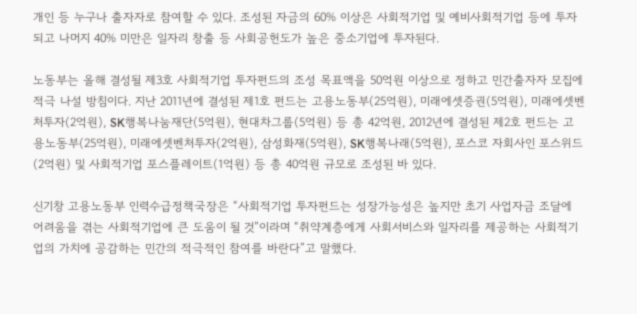개인 등 누구나 출자자로 참여할 수 있다. 조성된 자금의 60% 이상은 사회적기업 및 예비사회적기업 등에 투자되고 나머지 40% 미만은 일자리 창출 등 사회공헌도가 높은 중소기업에 투자된다.

노동부는 올해 결성될 제3호 사회적기업 투자펀드의 조성 목표액을 50억원 이상으로 정하고 민간출자자 모집에 적극 나설 방침이다. 지난 2011년에 결성된 제1호 펀드는 고용노동부(25억원), 미래에셋증권(5억원), 미래에셋벤처투자(2억원), SK행복나눔재단(5억원), 현대차그룹(5억원) 등 총 42억원, 2012년에 결성된 제2호 펀드는 고용노동부(25억원), 미래에셋벤처투자(2억원), 삼성화재(5억원), SK행복나래(5억원), 포스코 자회사인 포스위드(2억원) 및 사회적기업 포스플레이트(1억원) 등 총 40억원 규모로 조성된 바 있다.

신기창 고용노동부 인력수급정책국장은 “사회적기업 투자펀드는 성장가능성은 높지만 초기 사업자금 조달에 어려움을 겪는 사회적기업에 큰 도움이 될 것”이라며 “취약계층에게 사회서비스와 일자리를 제공하는 사회적기업의 가치에 공감하는 민간의 적극적인 참여를 바란다”고 말했다.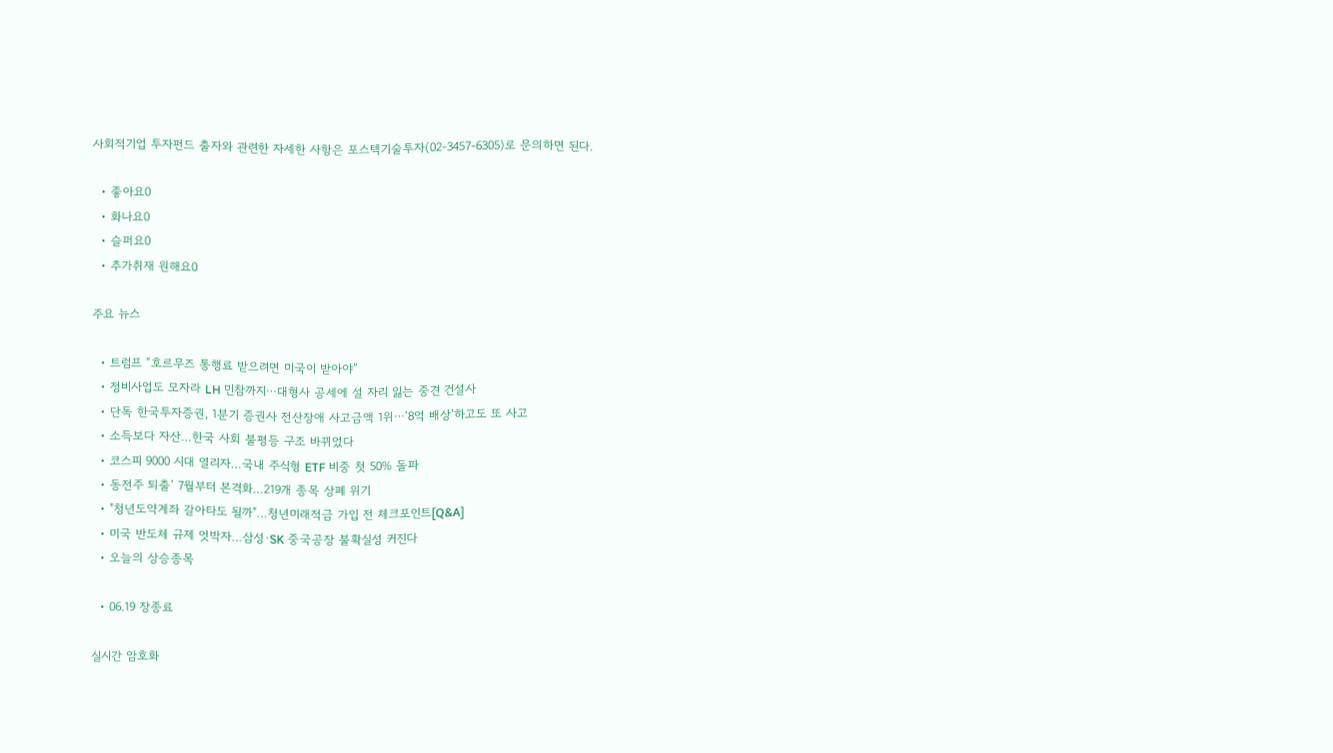사회적기업 투자펀드 출자와 관련한 자세한 사항은 포스텍기술투자(02-3457-6305)로 문의하면 된다.

  • 좋아요0
  • 화나요0
  • 슬퍼요0
  • 추가취재 원해요0

주요 뉴스

  • 트럼프 “호르무즈 통행료 받으려면 미국이 받아야”
  • 정비사업도 모자라 LH 민참까지⋯대형사 공세에 설 자리 잃는 중견 건설사
  • 단독 한국투자증권, 1분기 증권사 전산장애 사고금액 1위⋯‘8억 배상’하고도 또 사고
  • 소득보다 자산…한국 사회 불평등 구조 바뀌었다
  • 코스피 9000 시대 열리자…국내 주식형 ETF 비중 첫 50% 돌파
  • 동전주 퇴출’ 7월부터 본격화…219개 종목 상폐 위기
  • "청년도약계좌 갈아타도 될까"…청년미래적금 가입 전 체크포인트[Q&A]
  • 미국 반도체 규제 엇박자…삼성·SK 중국공장 불확실성 커진다
  • 오늘의 상승종목

  • 06.19 장종료

실시간 암호화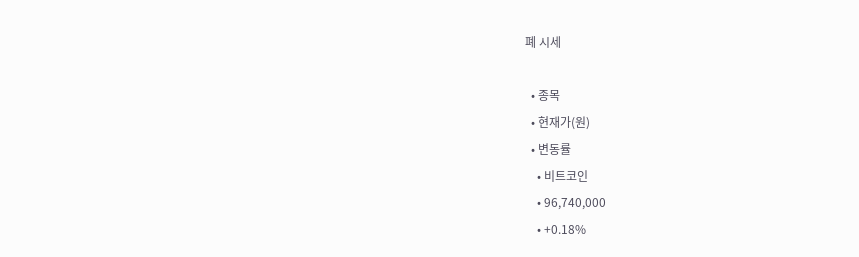폐 시세

  • 종목
  • 현재가(원)
  • 변동률
    • 비트코인
    • 96,740,000
    • +0.18%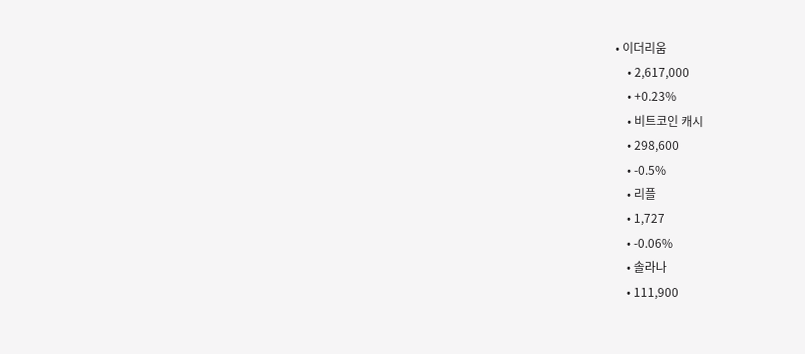• 이더리움
    • 2,617,000
    • +0.23%
    • 비트코인 캐시
    • 298,600
    • -0.5%
    • 리플
    • 1,727
    • -0.06%
    • 솔라나
    • 111,900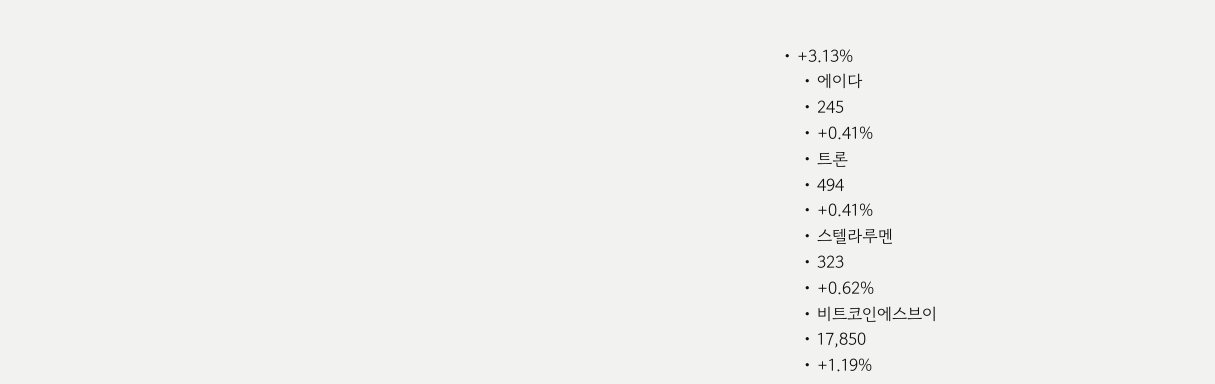• +3.13%
    • 에이다
    • 245
    • +0.41%
    • 트론
    • 494
    • +0.41%
    • 스텔라루멘
    • 323
    • +0.62%
    • 비트코인에스브이
    • 17,850
    • +1.19%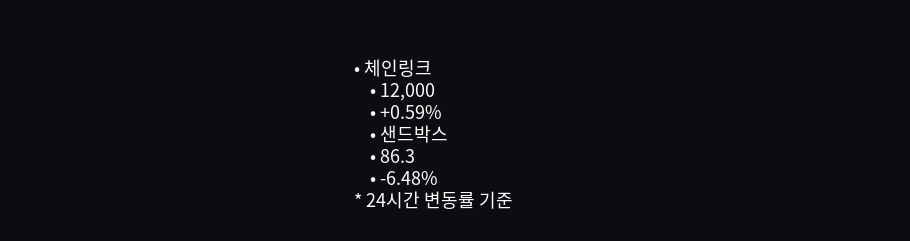• 체인링크
    • 12,000
    • +0.59%
    • 샌드박스
    • 86.3
    • -6.48%
* 24시간 변동률 기준